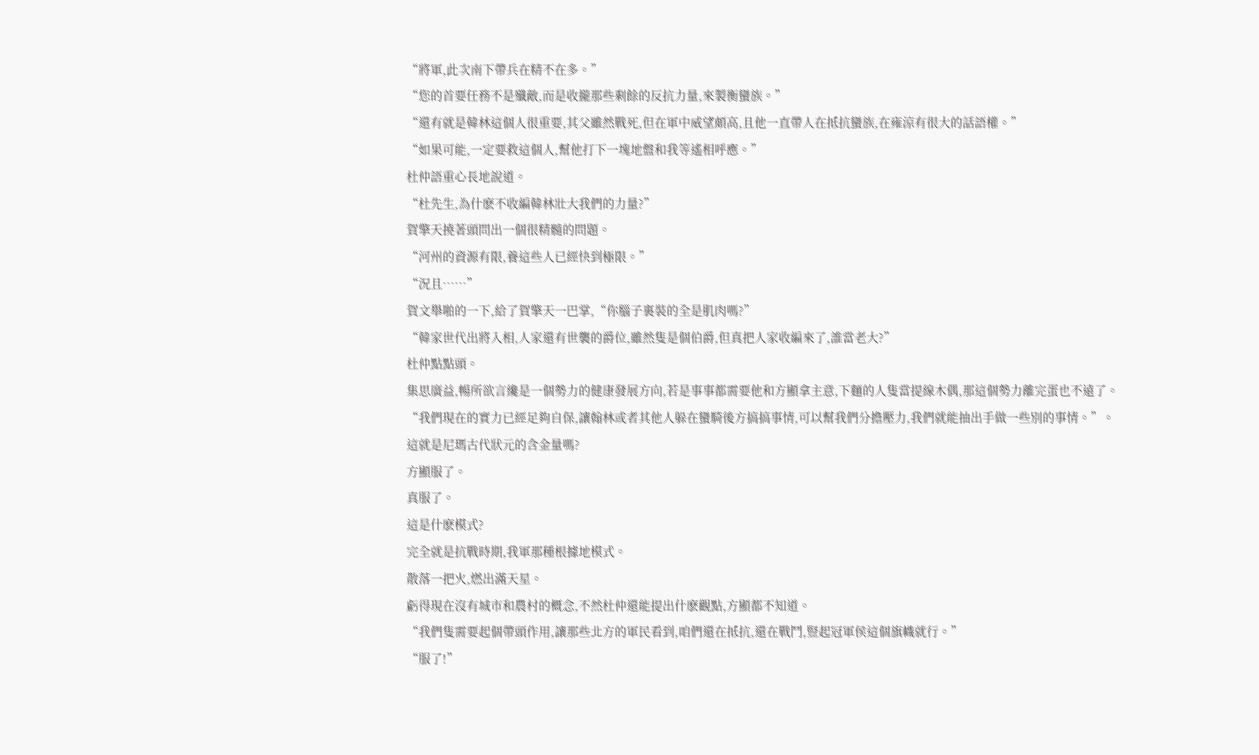“將軍,此次南下帶兵在精不在多。”
“您的首要任務不是殲敵,而是收攏那些剩餘的反抗力量,來製衡蠻族。”
“還有就是韓林這個人很重要,其父雖然戰死,但在軍中威望頗高,且他一直帶人在抵抗蠻族,在雍涼有很大的話語權。”
“如果可能,一定要救這個人,幫他打下一塊地盤和我等遙相呼應。”
杜仲語重心長地說道。
“杜先生,為什麽不收編韓林壯大我們的力量?”
賀擎天撓著頭問出一個很精髓的問題。
“河州的資源有限,養這些人已經快到極限。”
“況且……”
賀文舉啪的一下,給了賀擎天一巴掌,“你腦子裏裝的全是肌肉嗎?”
“韓家世代出將入相,人家還有世襲的爵位,雖然隻是個伯爵,但真把人家收編來了,誰當老大?”
杜仲點點頭。
集思廣益,暢所欲言纔是一個勢力的健康發展方向,若是事事都需要他和方顯拿主意,下麵的人隻當提線木偶,那這個勢力離完蛋也不遠了。
“我們現在的實力已經足夠自保,讓翰林或者其他人躲在蠻騎後方搞搞事情,可以幫我們分擔壓力,我們就能抽出手做一些別的事情。”。
這就是尼瑪古代狀元的含金量嗎?
方顯服了。
真服了。
這是什麽模式?
完全就是抗戰時期,我軍那種根據地模式。
散落一把火,燃出滿天星。
虧得現在沒有城市和農村的概念,不然杜仲還能提出什麽觀點,方顯都不知道。
“我們隻需要起個帶頭作用,讓那些北方的軍民看到,咱們還在抵抗,還在戰鬥,豎起冠軍侯這個旗幟就行。”
“服了!”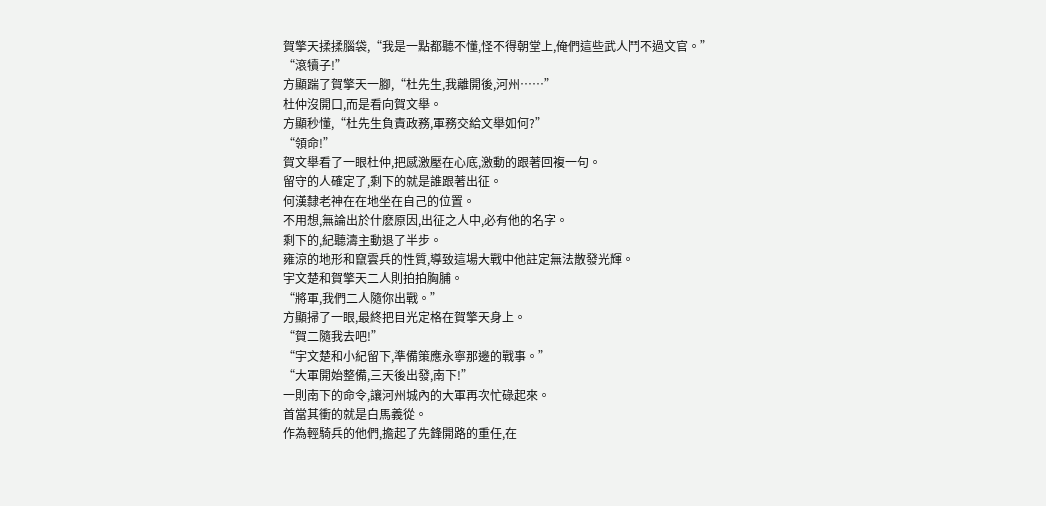賀擎天揉揉腦袋,“我是一點都聽不懂,怪不得朝堂上,俺們這些武人鬥不過文官。”
“滾犢子!”
方顯踹了賀擎天一腳,“杜先生,我離開後,河州……”
杜仲沒開口,而是看向賀文舉。
方顯秒懂,“杜先生負責政務,軍務交給文舉如何?”
“領命!”
賀文舉看了一眼杜仲,把感激壓在心底,激動的跟著回複一句。
留守的人確定了,剩下的就是誰跟著出征。
何漢隸老神在在地坐在自己的位置。
不用想,無論出於什麽原因,出征之人中,必有他的名字。
剩下的,紀聽濤主動退了半步。
雍涼的地形和竄雲兵的性質,導致這場大戰中他註定無法散發光輝。
宇文楚和賀擎天二人則拍拍胸脯。
“將軍,我們二人隨你出戰。”
方顯掃了一眼,最終把目光定格在賀擎天身上。
“賀二隨我去吧!”
“宇文楚和小紀留下,準備策應永寧那邊的戰事。”
“大軍開始整備,三天後出發,南下!”
一則南下的命令,讓河州城內的大軍再次忙碌起來。
首當其衝的就是白馬義從。
作為輕騎兵的他們,擔起了先鋒開路的重任,在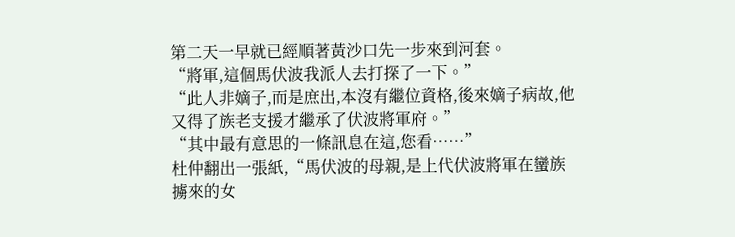第二天一早就已經順著黃沙口先一步來到河套。
“將軍,這個馬伏波我派人去打探了一下。”
“此人非嫡子,而是庶出,本沒有繼位資格,後來嫡子病故,他又得了族老支援才繼承了伏波將軍府。”
“其中最有意思的一條訊息在這,您看……”
杜仲翻出一張紙,“馬伏波的母親,是上代伏波將軍在蠻族擄來的女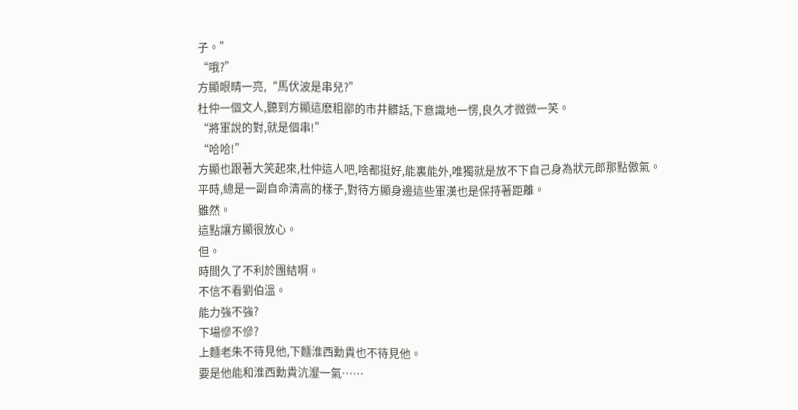子。”
“哦?”
方顯眼睛一亮,“馬伏波是串兒?”
杜仲一個文人,聽到方顯這麽粗鄙的市井髒話,下意識地一愣,良久才微微一笑。
“將軍說的對,就是個串!”
“哈哈!”
方顯也跟著大笑起來,杜仲這人吧,啥都挺好,能裏能外,唯獨就是放不下自己身為狀元郎那點傲氣。
平時,總是一副自命清高的樣子,對待方顯身邊這些軍漢也是保持著距離。
雖然。
這點讓方顯很放心。
但。
時間久了不利於團結啊。
不信不看劉伯溫。
能力強不強?
下場慘不慘?
上麵老朱不待見他,下麵淮西勳貴也不待見他。
要是他能和淮西勳貴沆瀣一氣……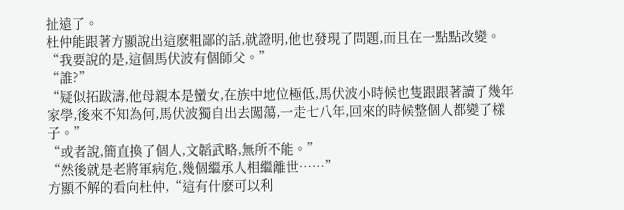扯遠了。
杜仲能跟著方顯說出這麽粗鄙的話,就證明,他也發現了問題,而且在一點點改變。
“我要說的是,這個馬伏波有個師父。”
“誰?”
“疑似拓跋濤,他母親本是蠻女,在族中地位極低,馬伏波小時候也隻跟跟著讀了幾年家學,後來不知為何,馬伏波獨自出去闖蕩,一走七八年,回來的時候整個人都變了樣子。”
“或者說,簡直換了個人,文韜武略,無所不能。”
“然後就是老將軍病危,幾個繼承人相繼離世……”
方顯不解的看向杜仲,“這有什麽可以利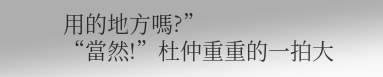用的地方嗎?”
“當然!”杜仲重重的一拍大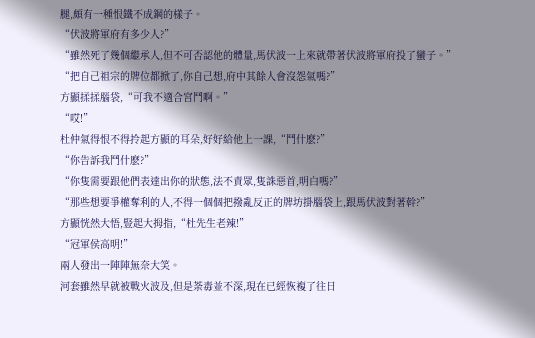腿,頗有一種恨鐵不成鋼的樣子。
“伏波將軍府有多少人?”
“雖然死了幾個繼承人,但不可否認他的體量,馬伏波一上來就帶著伏波將軍府投了蠻子。”
“把自己祖宗的牌位都掀了,你自己想,府中其餘人會沒怨氣嗎?”
方顯揉揉腦袋,“可我不適合宮鬥啊。”
“哎!”
杜仲氣得恨不得拎起方顯的耳朵,好好給他上一課,“鬥什麽?”
“你告訴我鬥什麽?”
“你隻需要跟他們表達出你的狀態,法不責眾,隻誅惡首,明白嗎?”
“那些想要爭權奪利的人,不得一個個把撥亂反正的牌坊掛腦袋上,跟馬伏波對著幹?”
方顯恍然大悟,豎起大拇指,“杜先生老辣!”
“冠軍侯高明!”
兩人發出一陣陣無奈大笑。
河套雖然早就被戰火波及,但是荼毒並不深,現在已經恢複了往日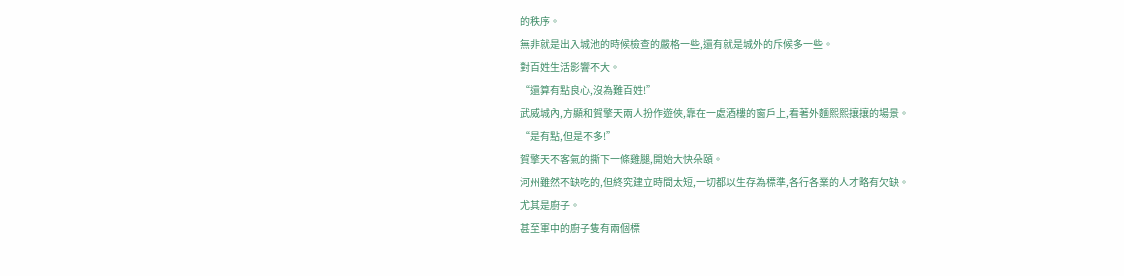的秩序。
無非就是出入城池的時候檢查的嚴格一些,還有就是城外的斥候多一些。
對百姓生活影響不大。
“還算有點良心,沒為難百姓!”
武威城內,方顯和賀擎天兩人扮作遊俠,靠在一處酒樓的窗戶上,看著外麵熙熙攘攘的場景。
“是有點,但是不多!”
賀擎天不客氣的撕下一條雞腿,開始大快朵頤。
河州雖然不缺吃的,但終究建立時間太短,一切都以生存為標準,各行各業的人才略有欠缺。
尤其是廚子。
甚至軍中的廚子隻有兩個標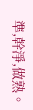準,幹淨,做熟。